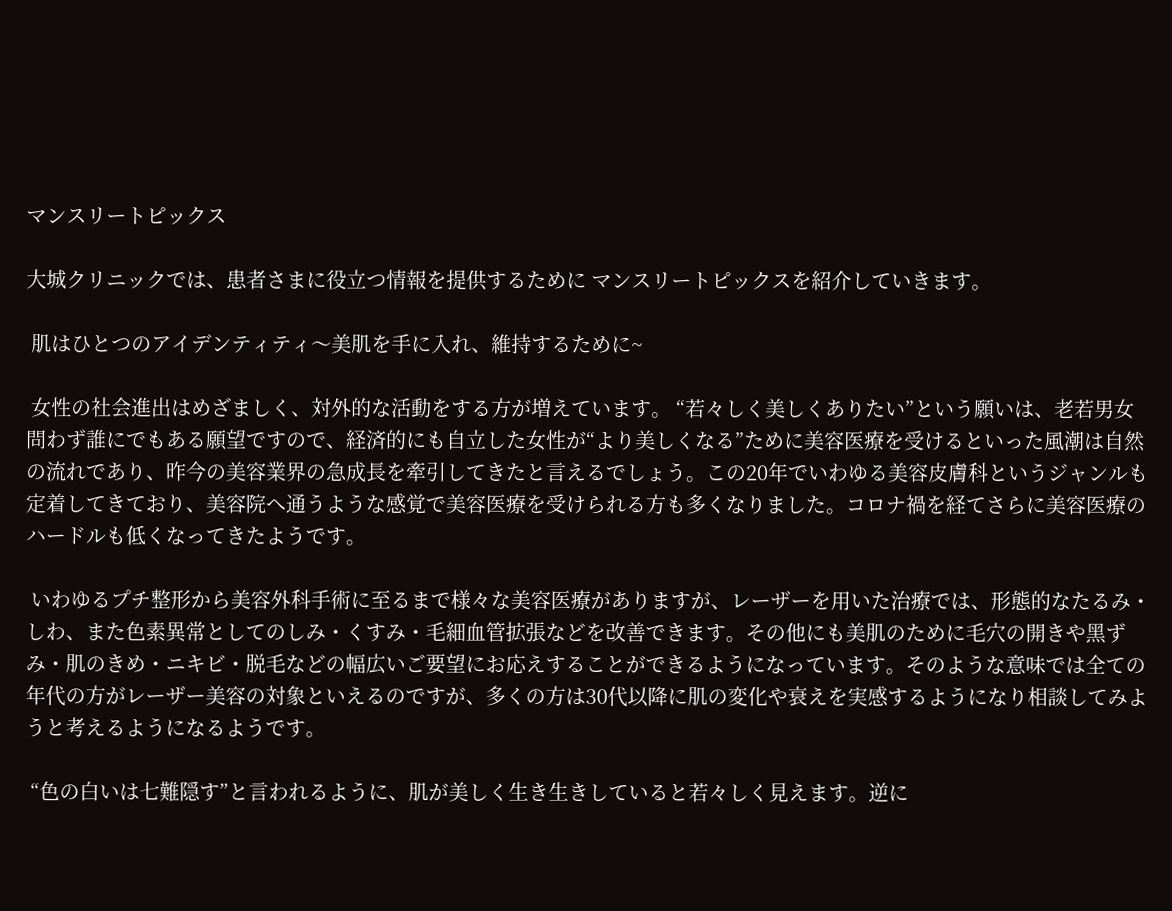マンスリートピックス

大城クリニックでは、患者さまに役立つ情報を提供するために マンスリートピックスを紹介していきます。

 肌はひとつのアイデンティティ〜美肌を手に入れ、維持するために~

 ⼥性の社会進出はめざましく、対外的な活動をする⽅が増えています。 “若々しく美しくありたい”という願いは、老若男女問わず誰にでもある願望ですので、経済的にも⾃⽴した⼥性が“より美しくなる”ために美容医療を受けるといった風潮は自然の流れであり、昨今の美容業界の急成⻑を牽引してきたと言えるでしょう。この20年でいわゆる美容皮膚科というジャンルも定着してきており、美容院へ通うような感覚で美容医療を受けられる方も多くなりました。コロナ禍を経てさらに美容医療のハードルも低くなってきたようです。

 いわゆるプチ整形から美容外科手術に至るまで様々な美容医療がありますが、レーザーを用いた治療では、形態的なたるみ・しわ、また⾊素異常としてのしみ・くすみ・⽑細⾎管拡張などを改善できます。その他にも美肌のために⽑⽳の開きや⿊ずみ・肌のきめ・ニキビ・脱⽑などの幅広いご要望にお応えすることができるようになっています。そのような意味では全ての年代の⽅がレーザー美容の対象といえるのですが、多くの方は30代以降に肌の変化や衰えを実感するようになり相談してみようと考えるようになるようです。

 “⾊の⽩いは七難隠す”と⾔われるように、肌が美しく⽣き⽣きしていると若々しく⾒えます。逆に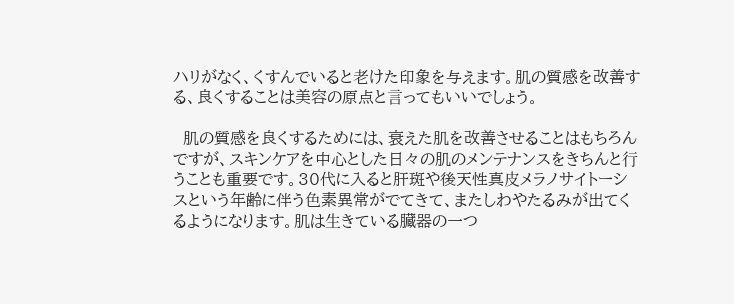ハリがなく、くすんでいると⽼けた印象を与えます。肌の質感を改善する、良くすることは美容の原点と⾔ってもいいでしょう。

  肌の質感を良くするためには、衰えた肌を改善させることはもちろんですが、スキンケアを中心とした日々の肌のメンテナンスをきちんと⾏うことも重要です。30代に入ると肝斑や後天性真⽪メラノサイトーシスという年齢に伴う⾊素異常がでてきて、またしわやたるみが出てくるようになります。肌は⽣きている臓器の一つ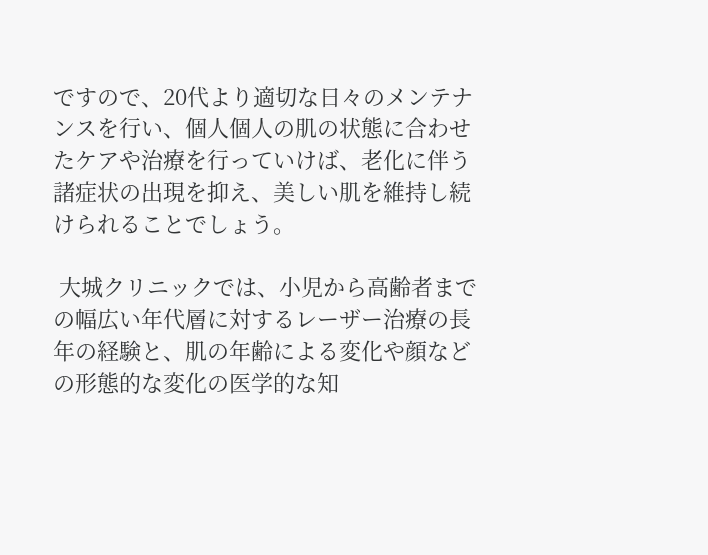ですので、20代より適切な日々のメンテナンスを行い、個人個人の肌の状態に合わせたケアや治療を行っていけば、老化に伴う諸症状の出現を抑え、美しい肌を維持し続けられることでしょう。

 ⼤城クリニックでは、小児から高齢者までの幅広い年代層に対するレーザー治療の長年の経験と、肌の年齢による変化や顔などの形態的な変化の医学的な知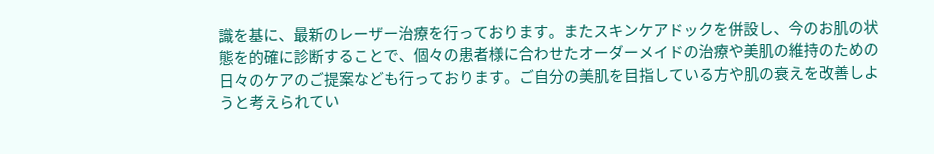識を基に、最新のレーザー治療を行っております。またスキンケアドックを併設し、今のお肌の状態を的確に診断することで、個々の患者様に合わせたオーダーメイドの治療や美肌の維持のための日々のケアのご提案なども行っております。ご自分の美肌を目指している⽅や肌の衰えを改善しようと考えられてい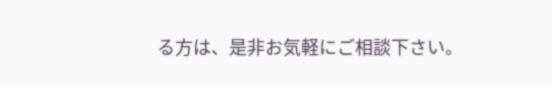る⽅は、是非お気軽にご相談下さい。